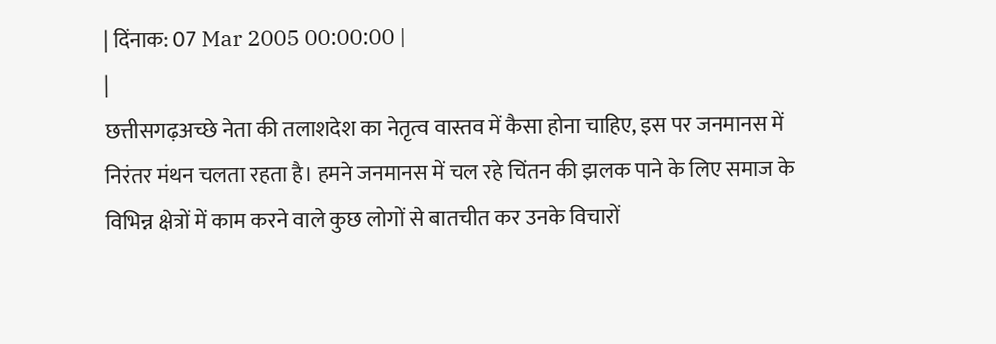| दिंनाक: 07 Mar 2005 00:00:00 |
|
छत्तीसगढ़अच्छे नेता की तलाशदेश का नेतृत्व वास्तव में कैसा होना चाहिए, इस पर जनमानस में निरंतर मंथन चलता रहता है। हमने जनमानस में चल रहे चिंतन की झलक पाने के लिए समाज के विभिन्न क्षेत्रों में काम करने वाले कुछ लोगों से बातचीत कर उनके विचारों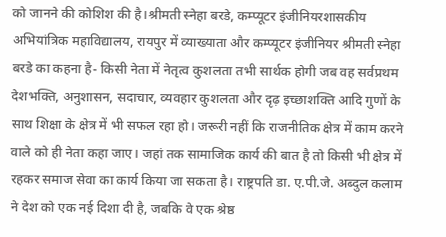को जानने की कोशिश की है।श्रीमती स्नेहा बरडे, कम्प्यूटर इंजीनियरशासकीय अभियांत्रिक महाविद्यालय, रायपुर में व्याख्याता और कम्प्यूटर इंजीनियर श्रीमती स्नेहा बरडे का कहना है- किसी नेता में नेतृत्व कुशलता तभी सार्थक होगी जब वह सर्वप्रथम देशभक्ति, अनुशासन, सदाचार, व्यवहार कुशलता और दृढ़ इच्छाशक्ति आदि गुणों के साथ शिक्षा के क्षेत्र में भी सफल रहा हो। जरूरी नहीं कि राजनीतिक क्षेत्र में काम करने वाले को ही नेता कहा जाए। जहां तक सामाजिक कार्य की बात है तो किसी भी क्षेत्र में रहकर समाज सेवा का कार्य किया जा सकता है। राष्ट्रपति डा. ए.पी.जे. अब्दुल कलाम ने देश को एक नई दिशा दी है, जबकि वे एक श्रेष्ठ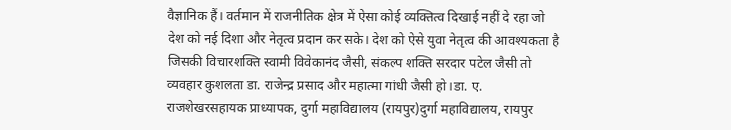वैज्ञानिक हैं। वर्तमान में राजनीतिक क्षेत्र में ऐसा कोई व्यक्तित्व दिखाई नहीं दे रहा जो देश को नई दिशा और नेतृत्व प्रदान कर सके। देश को ऐसे युवा नेतृत्व की आवश्यकता है जिसकी विचारशक्ति स्वामी विवेकानंद जैसी, संकल्प शक्ति सरदार पटेल जैसी तो व्यवहार कुशलता डा. राजेन्द्र प्रसाद और महात्मा गांधी जैसी हो।डा. ए. राजशेखरसहायक प्राध्यापक, दुर्गा महाविद्यालय (रायपुर)दुर्गा महाविद्यालय, रायपुर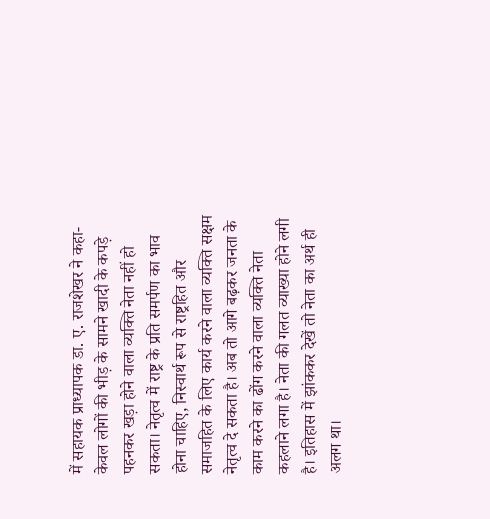में सहायक प्राध्यापक डा. ए. राजशेखर ने कहा-केवल लोगों की भीड़ के सामने खादी के कपड़े पहनकर खड़ा होने वाला व्यक्ति नेता नहीं हो सकता। नेतृत्व में राष्ट्र के प्रति समर्पण का भाव होना चाहिए, निस्वार्थ रूप से राष्ट्रहित और समाजहित के लिए कार्य करने वाला व्यक्ति सक्षम नेतृत्व दे सकता है। अब तो आगे बढ़कर जनता के काम करने का ढोंग करने वाला व्यक्ति नेता कहलाने लगा है। नेता की गलत व्याख्या होने लगी है। इतिहास में झांककर देखें तो नेता का अर्थ ही अलग था।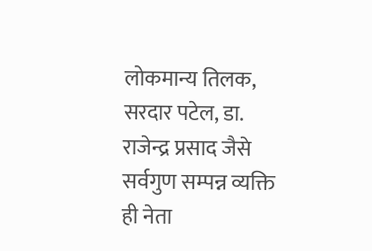लोकमान्य तिलक, सरदार पटेल, डा. राजेन्द्र प्रसाद जैसे सर्वगुण सम्पन्न व्यक्ति ही नेता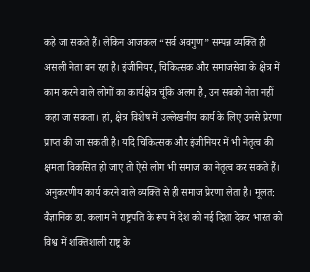कहे जा सकते हैं। लेकिन आजकल “सर्व अवगुण” सम्पन्न व्यक्ति ही असली नेता बन रहा है। इंजीनियर, चिकित्सक और समाजसेवा के क्षेत्र में काम करने वाले लोगों का कार्यक्षेत्र चूंकि अलग है, उन सबको नेता नहीं कहा जा सकता। हां, क्षेत्र विशेष में उल्लेखनीय कार्य के लिए उनसे प्रेरणा प्राप्त की जा सकती है। यदि चिकित्सक और इंजीनियर में भी नेतृत्व की क्षमता विकसित हो जाए तो ऐसे लोग भी समाज का नेतृत्व कर सकते हैं। अनुकरणीय कार्य करने वाले व्यक्ति से ही समाज प्रेरणा लेता है। मूलत: वैज्ञानिक डा. कलाम ने राष्ट्रपति के रूप में देश को नई दिशा देकर भारत को विश्व में शक्तिशाली राष्ट्र के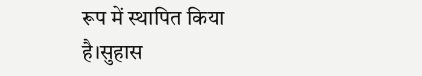रूप में स्थापित किया है।सुहास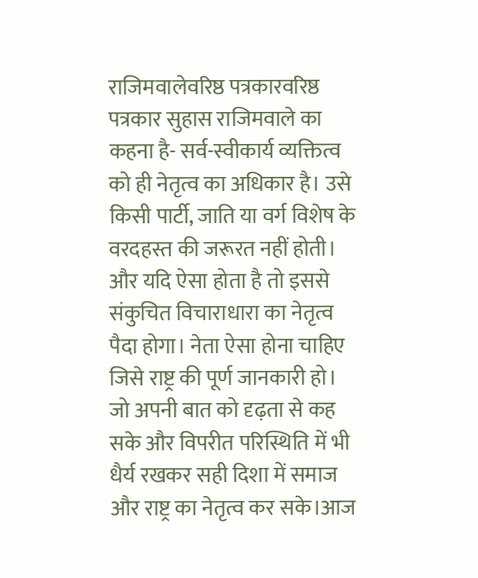राजिमवालेवरिष्ठ पत्रकारवरिष्ठ पत्रकार सुहास राजिमवाले का कहना है- सर्व-स्वीकार्य व्यक्तित्व को ही नेतृत्व का अधिकार है। उसे किसी पार्टी, जाति या वर्ग विशेष के वरदहस्त की जरूरत नहीं होती। और यदि ऐसा होता है तो इससे संकुचित विचाराधारा का नेतृत्व पैदा होगा। नेता ऐसा होना चाहिए जिसे राष्ट्र की पूर्ण जानकारी हो। जो अपनी बात को दृढ़ता से कह सके और विपरीत परिस्थिति में भी धैर्य रखकर सही दिशा में समाज और राष्ट्र का नेतृत्व कर सके।आज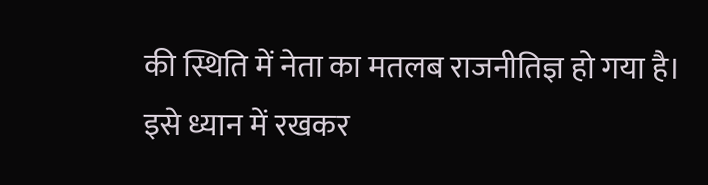की स्थिति में नेता का मतलब राजनीतिज्ञ हो गया है। इसे ध्यान में रखकर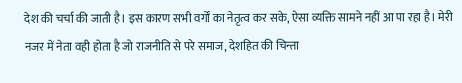देश की चर्चा की जाती है। इस कारण सभी वर्गों का नेतृत्व कर सके, ऐसा व्यक्ति सामने नहीं आ पा रहा है। मेरी नजर में नेता वही होता है जो राजनीति से परे समाज, देशहित की चिन्ता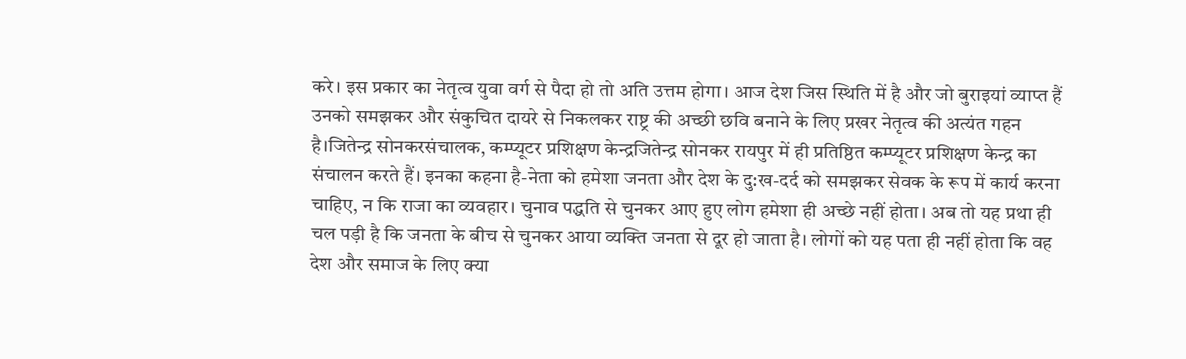करे। इस प्रकार का नेतृत्व युवा वर्ग से पैदा हो तो अति उत्तम होगा। आज देश जिस स्थिति में है और जो बुराइयां व्याप्त हैं उनको समझकर और संकुचित दायरे से निकलकर राष्ट्र की अच्छी छवि बनाने के लिए प्रखर नेतृत्व की अत्यंत गहन है।जितेन्द्र सोनकरसंचालक, कम्प्यूटर प्रशिक्षण केन्द्रजितेन्द्र सोनकर रायपुर में ही प्रतिष्ठित कम्प्यूटर प्रशिक्षण केन्द्र का संचालन करते हैं। इनका कहना है-नेता को हमेशा जनता और देश के दु:ख-दर्द को समझकर सेवक के रूप में कार्य करना चाहिए, न कि राजा का व्यवहार। चुनाव पद्धति से चुनकर आए हुए लोग हमेशा ही अच्छे नहीं होता। अब तो यह प्रथा ही चल पड़ी है कि जनता के बीच से चुनकर आया व्यक्ति जनता से दूर हो जाता है। लोगों को यह पता ही नहीं होता कि वह देश और समाज के लिए क्या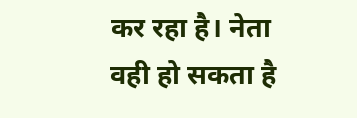कर रहा है। नेता वही हो सकता है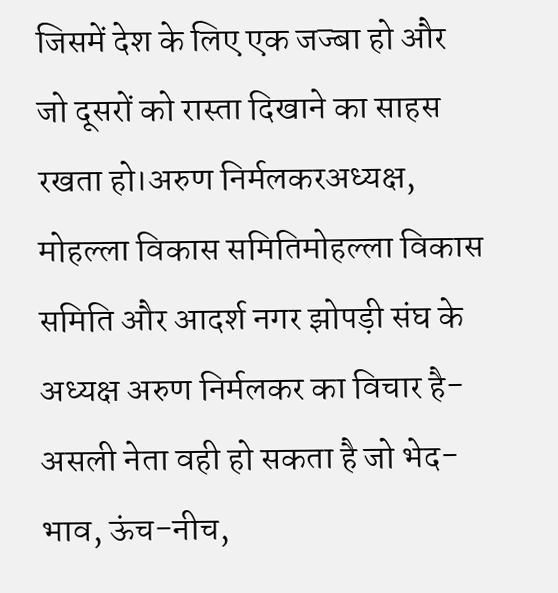जिसमें देश के लिए एक जज्बा हो और जो दूसरों को रास्ता दिखाने का साहस रखता हो।अरुण निर्मलकरअध्यक्ष, मोहल्ला विकास समितिमोहल्ला विकास समिति और आदर्श नगर झोपड़ी संघ के अध्यक्ष अरुण निर्मलकर का विचार है-असली नेता वही हो सकता है जो भेद-भाव, ऊंच-नीच,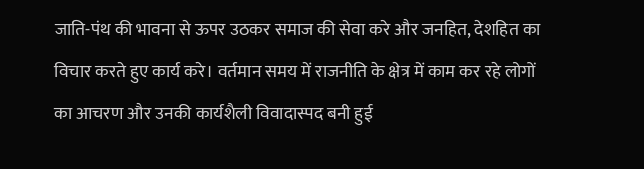जाति-पंथ की भावना से ऊपर उठकर समाज की सेवा करे और जनहित, देशहित का विचार करते हुए कार्य करे। वर्तमान समय में राजनीति के क्षेत्र में काम कर रहे लोगों का आचरण और उनकी कार्यशैली विवादास्पद बनी हुई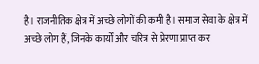है। राजनीतिक क्षेत्र में अच्छे लोगों की कमी है। समाज सेवा के क्षेत्र में अच्छे लोग हैं, जिनके कार्यों और चरित्र से प्रेरणा प्राप्त कर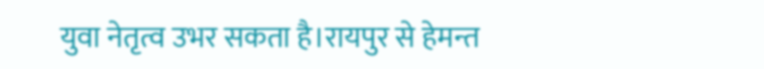युवा नेतृत्व उभर सकता है।रायपुर से हेमन्त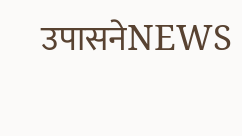उपासनेNEWS